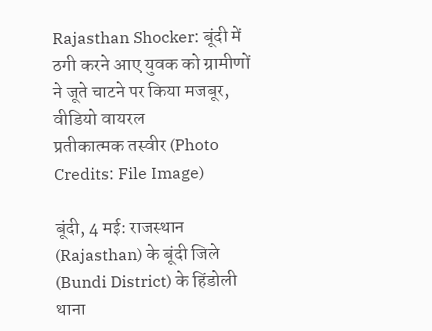Rajasthan Shocker: बूंदी में ठगी करने आए युवक को ग्रामीणों ने जूते चाटने पर किया मजबूर, वीडियो वायरल
प्रतीकात्मक तस्वीर (Photo Credits: File Image)

बूंदी, 4 मई: राजस्थान (Rajasthan) के बूंदी जिले (Bundi District) के हिंडोली थाना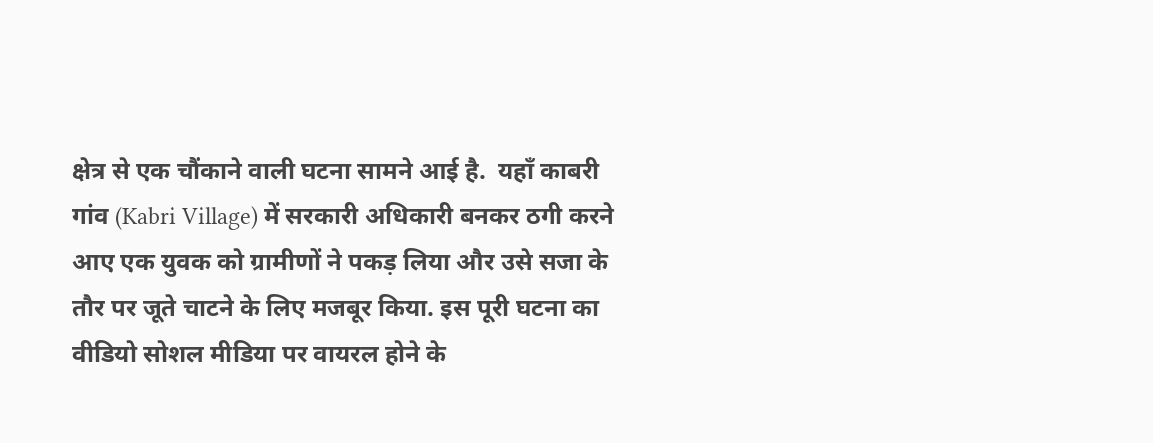क्षेत्र से एक चौंकाने वाली घटना सामने आई है.  यहाँ काबरी गांव (Kabri Village) में सरकारी अधिकारी बनकर ठगी करने आए एक युवक को ग्रामीणों ने पकड़ लिया और उसे सजा के तौर पर जूते चाटने के लिए मजबूर किया. इस पूरी घटना का वीडियो सोशल मीडिया पर वायरल होने के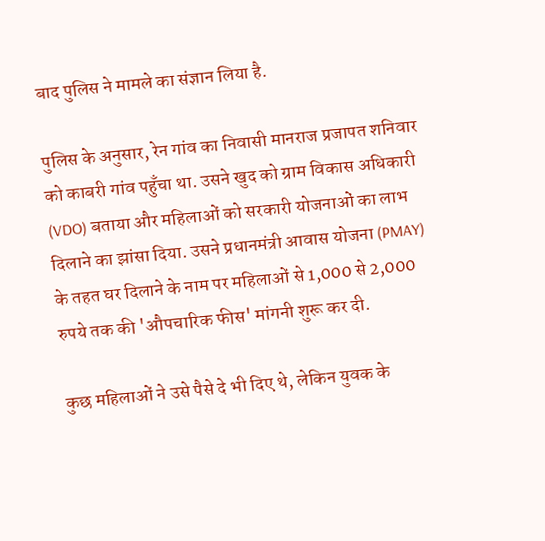बाद पुलिस ने मामले का संज्ञान लिया है.

पुलिस के अनुसार, रेन गांव का निवासी मानराज प्रजापत शनिवार को काबरी गांव पहुँचा था. उसने खुद को ग्राम विकास अधिकारी (VDO) बताया और महिलाओं को सरकारी योजनाओं का लाभ दिलाने का झांसा दिया. उसने प्रधानमंत्री आवास योजना (PMAY) के तहत घर दिलाने के नाम पर महिलाओं से 1,000 से 2,000 रुपये तक की 'औपचारिक फीस' मांगनी शुरू कर दी.

कुछ महिलाओं ने उसे पैसे दे भी दिए थे, लेकिन युवक के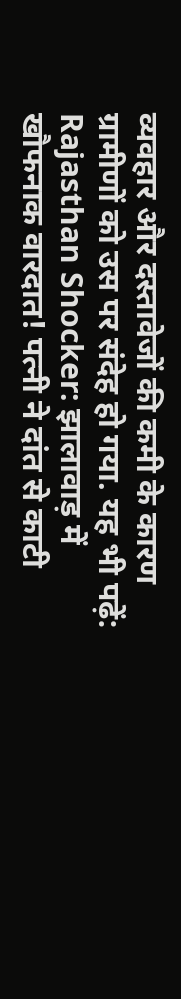व्यवहार और दस्तावेजों की कमी के कारण ग्रामीणों को उस पर संदेह हो गया. यह भी पढ़ें: Rajasthan Shocker: झालावाड़ में खौफनाक वारदात! पत्नी ने दांत से काटी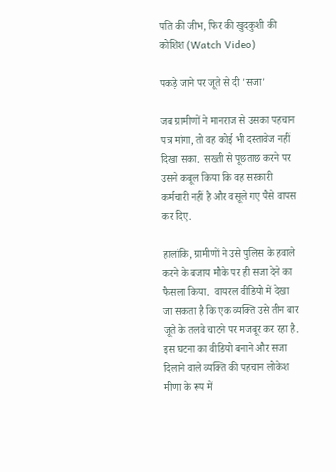पति की जीभ, फिर की खुदकुशी की कोशिश (Watch Video)

पकड़े जाने पर जूते से दी 'सजा'

जब ग्रामीणों ने मानराज से उसका पहचान पत्र मांगा, तो वह कोई भी दस्तावेज नहीं दिखा सका.  सख्ती से पूछताछ करने पर उसने कबूल किया कि वह सरकारी कर्मचारी नहीं है और वसूले गए पैसे वापस कर दिए.

हालांकि, ग्रामीणों ने उसे पुलिस के हवाले करने के बजाय मौके पर ही सजा देने का फैसला किया.  वायरल वीडियो में देखा जा सकता है कि एक व्यक्ति उसे तीन बार जूते के तलवे चाटने पर मजबूर कर रहा है. इस घटना का वीडियो बनाने और सजा दिलाने वाले व्यक्ति की पहचान लोकेश मीणा के रूप में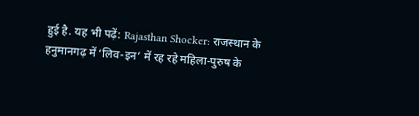हुई है. यह भी पढ़ें: Rajasthan Shocker: राजस्थान के हनुमानगढ़ में ‘लिव-इन’ में रह रहे महिला-पुरुष के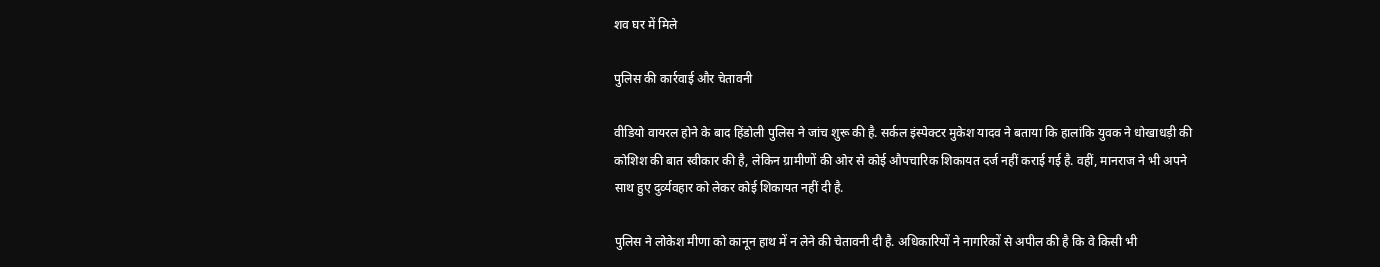शव घर में मिले

पुलिस की कार्रवाई और चेतावनी

वीडियो वायरल होने के बाद हिंडोली पुलिस ने जांच शुरू की है. सर्कल इंस्पेक्टर मुकेश यादव ने बताया कि हालांकि युवक ने धोखाधड़ी की कोशिश की बात स्वीकार की है, लेकिन ग्रामीणों की ओर से कोई औपचारिक शिकायत दर्ज नहीं कराई गई है. वहीं, मानराज ने भी अपने साथ हुए दुर्व्यवहार को लेकर कोई शिकायत नहीं दी है.

पुलिस ने लोकेश मीणा को कानून हाथ में न लेने की चेतावनी दी है. अधिकारियों ने नागरिकों से अपील की है कि वे किसी भी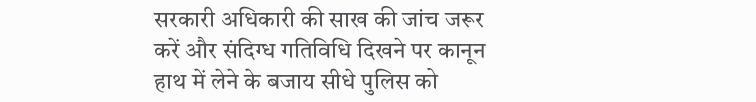सरकारी अधिकारी की साख की जांच जरूर करें और संदिग्ध गतिविधि दिखने पर कानून हाथ में लेने के बजाय सीधे पुलिस को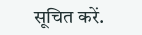सूचित करें.